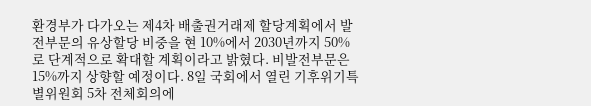환경부가 다가오는 제4차 배출권거래제 할당계획에서 발전부문의 유상할당 비중을 현 10%에서 2030년까지 50%로 단계적으로 확대할 계획이라고 밝혔다. 비발전부문은 15%까지 상향할 예정이다. 8일 국회에서 열린 기후위기특별위원회 5차 전체회의에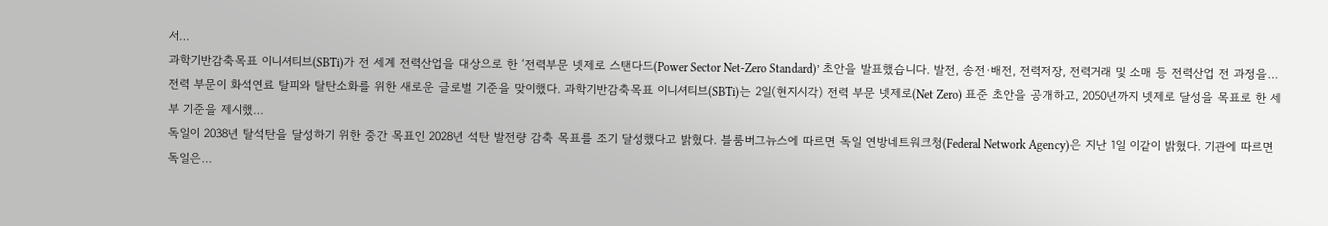서…
과학기반감축목표 이니셔티브(SBTi)가 전 세계 전력산업을 대상으로 한 ‘전력부문 넷제로 스탠다드(Power Sector Net-Zero Standard)’ 초안을 발표했습니다. 발전, 송전·배전, 전력저장, 전력거래 및 소매 등 전력산업 전 과정을…
전력 부문이 화석연료 탈피와 탈탄소화를 위한 새로운 글로벌 기준을 맞이했다. 과학기반감축목표 이니셔티브(SBTi)는 2일(현지시각) 전력 부문 넷제로(Net Zero) 표준 초안을 공개하고, 2050년까지 넷제로 달성을 목표로 한 세부 기준을 제시했…
독일이 2038년 탈석탄을 달성하기 위한 중간 목표인 2028년 석탄 발전량 감축 목표를 조기 달성했다고 밝혔다. 블룸버그뉴스에 따르면 독일 연방네트워크청(Federal Network Agency)은 지난 1일 이같이 밝혔다. 기관에 따르면 독일은…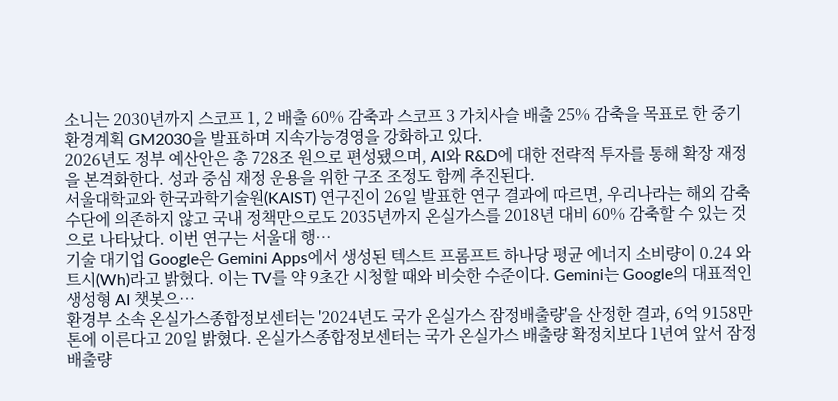소니는 2030년까지 스코프 1, 2 배출 60% 감축과 스코프 3 가치사슬 배출 25% 감축을 목표로 한 중기 환경계획 GM2030을 발표하며 지속가능경영을 강화하고 있다.
2026년도 정부 예산안은 총 728조 원으로 편성됐으며, AI와 R&D에 대한 전략적 투자를 통해 확장 재정을 본격화한다. 성과 중심 재정 운용을 위한 구조 조정도 함께 추진된다.
서울대학교와 한국과학기술원(KAIST) 연구진이 26일 발표한 연구 결과에 따르면, 우리나라는 해외 감축 수단에 의존하지 않고 국내 정책만으로도 2035년까지 온실가스를 2018년 대비 60% 감축할 수 있는 것으로 나타났다. 이번 연구는 서울대 행…
기술 대기업 Google은 Gemini Apps에서 생성된 텍스트 프롬프트 하나당 평균 에너지 소비량이 0.24 와트시(Wh)라고 밝혔다. 이는 TV를 약 9초간 시청할 때와 비슷한 수준이다. Gemini는 Google의 대표적인 생성형 AI 챗봇으…
환경부 소속 온실가스종합정보센터는 '2024년도 국가 온실가스 잠정배출량'을 산정한 결과, 6억 9158만 톤에 이른다고 20일 밝혔다. 온실가스종합정보센터는 국가 온실가스 배출량 확정치보다 1년여 앞서 잠정배출량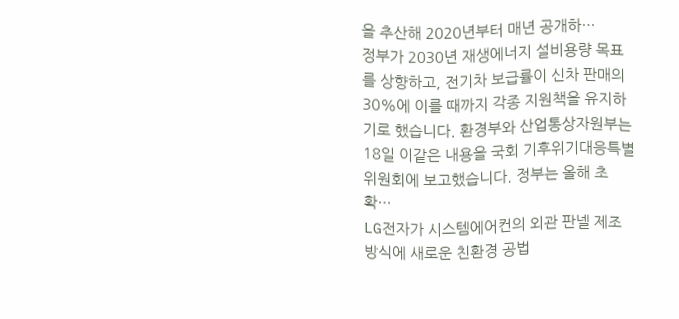을 추산해 2020년부터 매년 공개하…
정부가 2030년 재생에너지 설비용량 목표를 상향하고, 전기차 보급률이 신차 판매의 30%에 이를 때까지 각종 지원책을 유지하기로 했습니다. 환경부와 산업통상자원부는 18일 이같은 내용을 국회 기후위기대응특별위원회에 보고했습니다. 정부는 올해 초 확…
LG전자가 시스템에어컨의 외관 판넬 제조 방식에 새로운 친환경 공법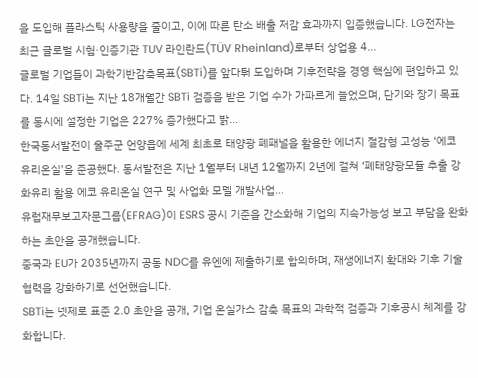을 도입해 플라스틱 사용량을 줄이고, 이에 따른 탄소 배출 저감 효과까지 입증했습니다. LG전자는 최근 글로벌 시험·인증기관 TUV 라인란드(TÜV Rheinland)로부터 상업용 4…
글로벌 기업들이 과학기반감축목표(SBTi)를 앞다퉈 도입하며 기후전략을 경영 핵심에 편입하고 있다. 14일 SBTi는 지난 18개월간 SBTi 검증을 받은 기업 수가 가파르게 늘었으며, 단기와 장기 목표를 동시에 설정한 기업은 227% 증가했다고 밝…
한국동서발전이 울주군 언양읍에 세계 최초로 태양광 폐패널을 활용한 에너지 절감형 고성능 ‘에코 유리온실’을 준공했다. 동서발전은 지난 1월부터 내년 12월까지 2년에 걸쳐 ‘폐태양광모듈 추출 강화유리 활용 에코 유리온실 연구 및 사업화 모델 개발사업…
유럽재무보고자문그룹(EFRAG)이 ESRS 공시 기준을 간소화해 기업의 지속가능성 보고 부담을 완화하는 초안을 공개했습니다.
중국과 EU가 2035년까지 공동 NDC를 유엔에 제출하기로 합의하며, 재생에너지 확대와 기후 기술 협력을 강화하기로 선언했습니다.
SBTi는 넷제로 표준 2.0 초안을 공개, 기업 온실가스 감축 목표의 과학적 검증과 기후공시 체계를 강화합니다.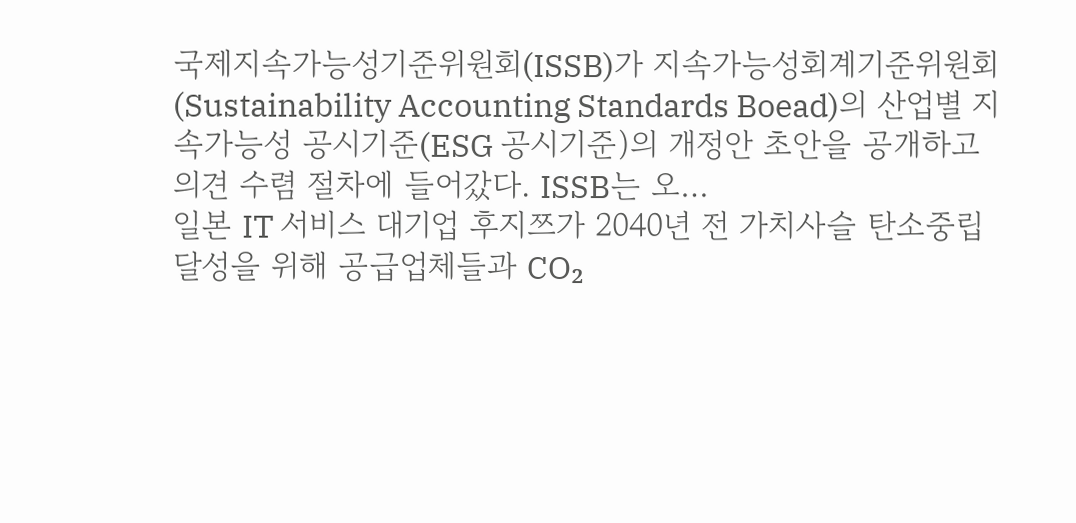국제지속가능성기준위원회(ISSB)가 지속가능성회계기준위원회(Sustainability Accounting Standards Boead)의 산업별 지속가능성 공시기준(ESG 공시기준)의 개정안 초안을 공개하고 의견 수렴 절차에 들어갔다. ISSB는 오…
일본 IT 서비스 대기업 후지쯔가 2040년 전 가치사슬 탄소중립 달성을 위해 공급업체들과 CO₂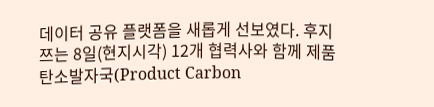데이터 공유 플랫폼을 새롭게 선보였다. 후지쯔는 8일(현지시각) 12개 협력사와 함께 제품 탄소발자국(Product Carbon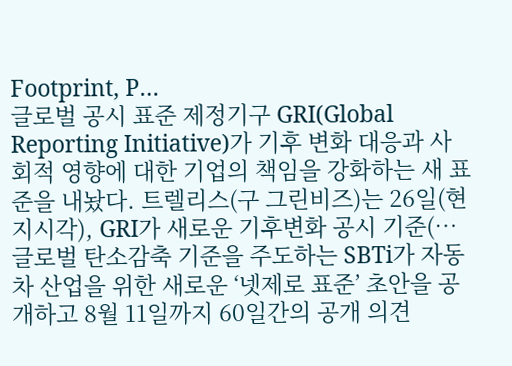Footprint, P…
글로벌 공시 표준 제정기구 GRI(Global Reporting Initiative)가 기후 변화 대응과 사회적 영향에 대한 기업의 책임을 강화하는 새 표준을 내놨다. 트렐리스(구 그린비즈)는 26일(현지시각), GRI가 새로운 기후변화 공시 기준(…
글로벌 탄소감축 기준을 주도하는 SBTi가 자동차 산업을 위한 새로운 ‘넷제로 표준’ 초안을 공개하고 8월 11일까지 60일간의 공개 의견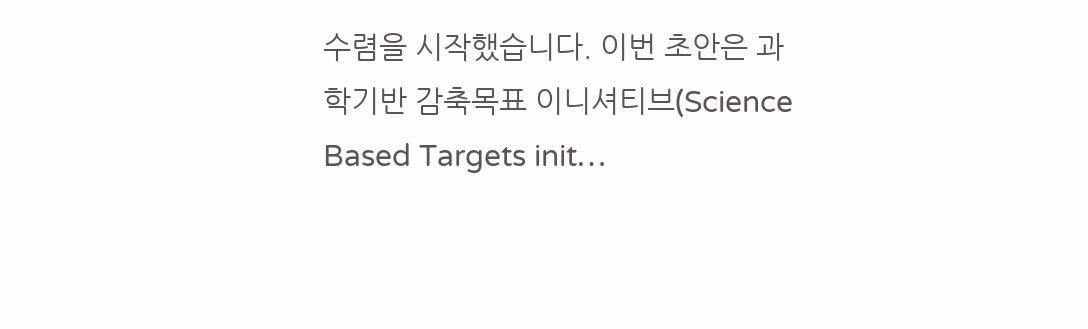수렴을 시작했습니다. 이번 초안은 과학기반 감축목표 이니셔티브(Science Based Targets init…